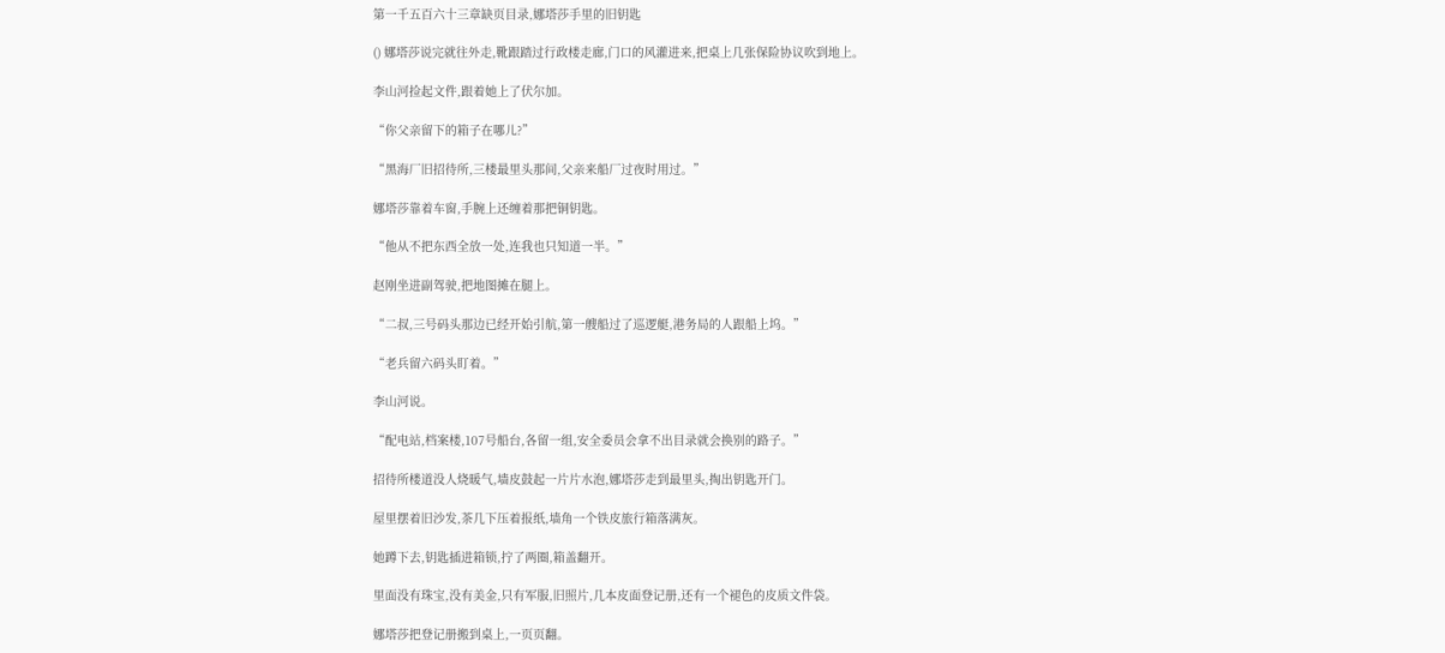第一千五百六十三章缺页目录,娜塔莎手里的旧钥匙

() 娜塔莎说完就往外走,靴跟踏过行政楼走廊,门口的风灌进来,把桌上几张保险协议吹到地上。

李山河捡起文件,跟着她上了伏尔加。

“你父亲留下的箱子在哪儿?”

“黑海厂旧招待所,三楼最里头那间,父亲来船厂过夜时用过。”

娜塔莎靠着车窗,手腕上还缠着那把铜钥匙。

“他从不把东西全放一处,连我也只知道一半。”

赵刚坐进副驾驶,把地图摊在腿上。

“二叔,三号码头那边已经开始引航,第一艘船过了巡逻艇,港务局的人跟船上坞。”

“老兵留六码头盯着。”

李山河说。

“配电站,档案楼,107号船台,各留一组,安全委员会拿不出目录就会换别的路子。”

招待所楼道没人烧暖气,墙皮鼓起一片片水泡,娜塔莎走到最里头,掏出钥匙开门。

屋里摆着旧沙发,茶几下压着报纸,墙角一个铁皮旅行箱落满灰。

她蹲下去,钥匙插进箱锁,拧了两圈,箱盖翻开。

里面没有珠宝,没有美金,只有军服,旧照片,几本皮面登记册,还有一个褪色的皮质文件袋。

娜塔莎把登记册搬到桌上,一页页翻。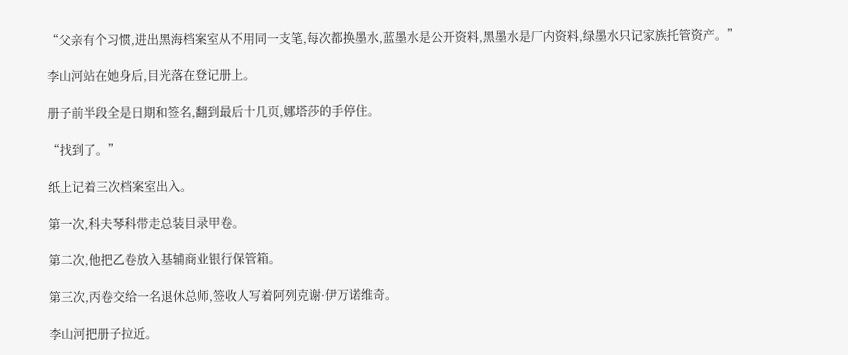“父亲有个习惯,进出黑海档案室从不用同一支笔,每次都换墨水,蓝墨水是公开资料,黑墨水是厂内资料,绿墨水只记家族托管资产。”

李山河站在她身后,目光落在登记册上。

册子前半段全是日期和签名,翻到最后十几页,娜塔莎的手停住。

“找到了。”

纸上记着三次档案室出入。

第一次,科夫琴科带走总装目录甲卷。

第二次,他把乙卷放入基辅商业银行保管箱。

第三次,丙卷交给一名退休总师,签收人写着阿列克谢·伊万诺维奇。

李山河把册子拉近。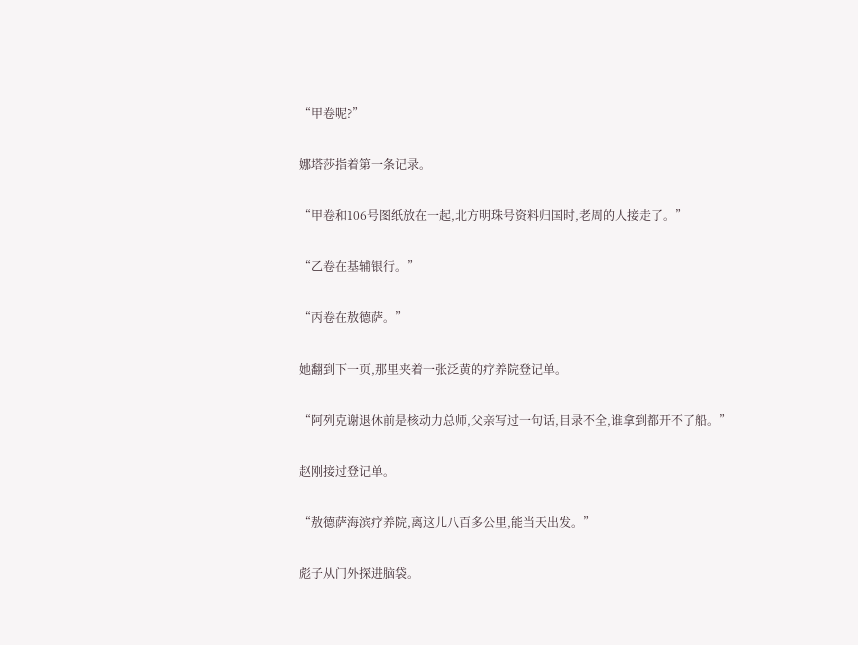“甲卷呢?”

娜塔莎指着第一条记录。

“甲卷和106号图纸放在一起,北方明珠号资料归国时,老周的人接走了。”

“乙卷在基辅银行。”

“丙卷在敖德萨。”

她翻到下一页,那里夹着一张泛黄的疗养院登记单。

“阿列克谢退休前是核动力总师,父亲写过一句话,目录不全,谁拿到都开不了船。”

赵刚接过登记单。

“敖德萨海滨疗养院,离这儿八百多公里,能当天出发。”

彪子从门外探进脑袋。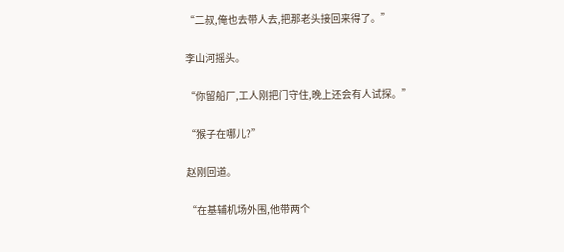“二叔,俺也去带人去,把那老头接回来得了。”

李山河摇头。

“你留船厂,工人刚把门守住,晚上还会有人试探。”

“猴子在哪儿?”

赵刚回道。

“在基辅机场外围,他带两个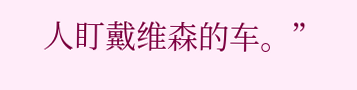人盯戴维森的车。”